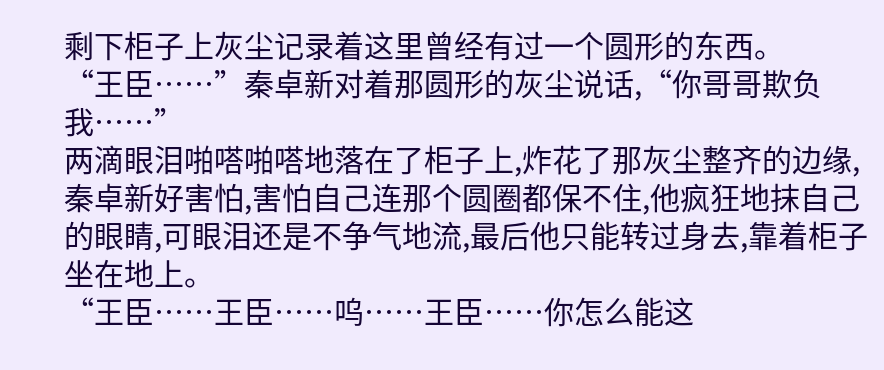剩下柜子上灰尘记录着这里曾经有过一个圆形的东西。
“王臣……”秦卓新对着那圆形的灰尘说话,“你哥哥欺负我……”
两滴眼泪啪嗒啪嗒地落在了柜子上,炸花了那灰尘整齐的边缘,秦卓新好害怕,害怕自己连那个圆圈都保不住,他疯狂地抹自己的眼睛,可眼泪还是不争气地流,最后他只能转过身去,靠着柜子坐在地上。
“王臣……王臣……呜……王臣……你怎么能这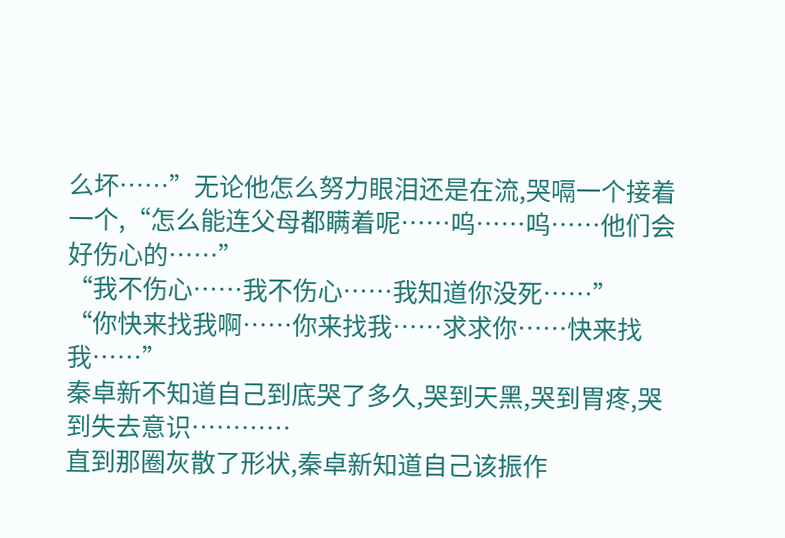么坏……”无论他怎么努力眼泪还是在流,哭嗝一个接着一个,“怎么能连父母都瞒着呢……呜……呜……他们会好伤心的……”
“我不伤心……我不伤心……我知道你没死……”
“你快来找我啊……你来找我……求求你……快来找我……”
秦卓新不知道自己到底哭了多久,哭到天黑,哭到胃疼,哭到失去意识…………
直到那圈灰散了形状,秦卓新知道自己该振作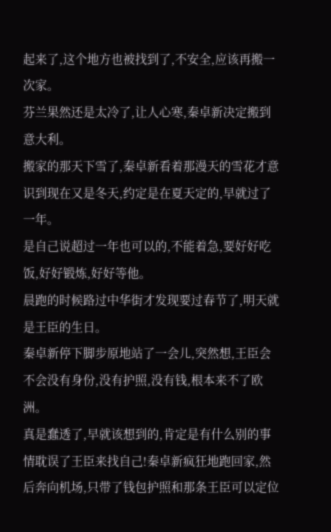起来了,这个地方也被找到了,不安全,应该再搬一次家。
芬兰果然还是太冷了,让人心寒,秦卓新决定搬到意大利。
搬家的那天下雪了,秦卓新看着那漫天的雪花才意识到现在又是冬天,约定是在夏天定的,早就过了一年。
是自己说超过一年也可以的,不能着急,要好好吃饭,好好锻炼,好好等他。
晨跑的时候路过中华街才发现要过春节了,明天就是王臣的生日。
秦卓新停下脚步原地站了一会儿,突然想,王臣会不会没有身份,没有护照,没有钱,根本来不了欧洲。
真是蠢透了,早就该想到的,肯定是有什么别的事情耽误了王臣来找自己!秦卓新疯狂地跑回家,然后奔向机场,只带了钱包护照和那条王臣可以定位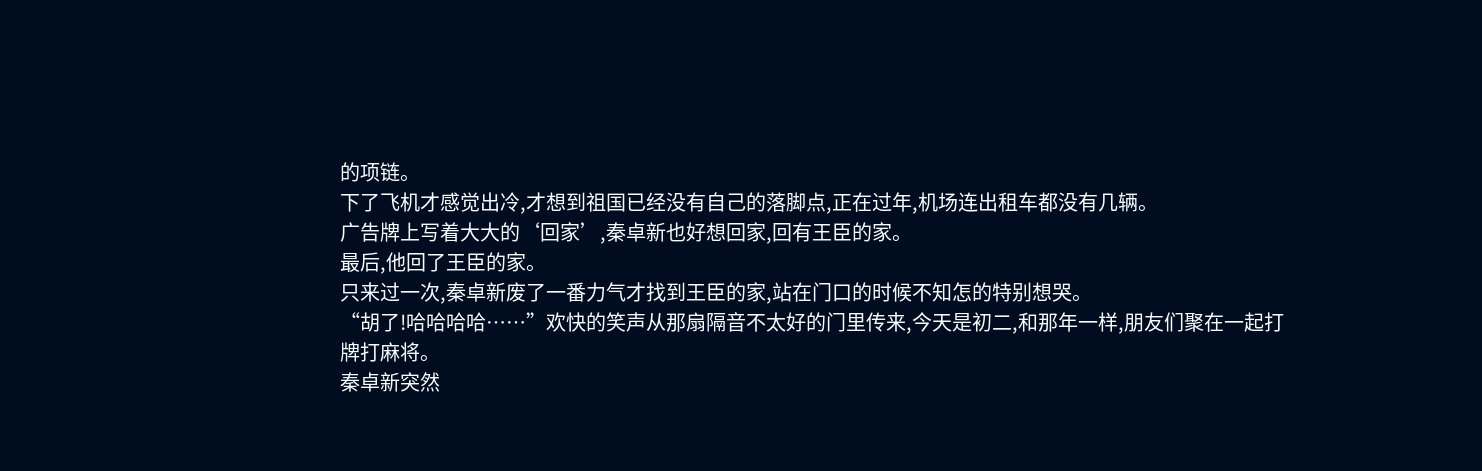的项链。
下了飞机才感觉出冷,才想到祖国已经没有自己的落脚点,正在过年,机场连出租车都没有几辆。
广告牌上写着大大的‘回家’,秦卓新也好想回家,回有王臣的家。
最后,他回了王臣的家。
只来过一次,秦卓新废了一番力气才找到王臣的家,站在门口的时候不知怎的特别想哭。
“胡了!哈哈哈哈……”欢快的笑声从那扇隔音不太好的门里传来,今天是初二,和那年一样,朋友们聚在一起打牌打麻将。
秦卓新突然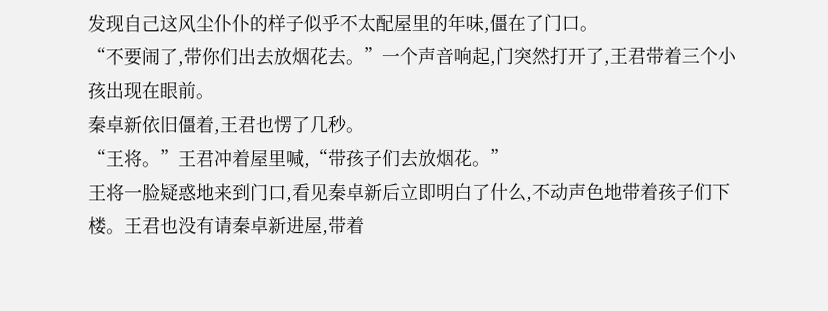发现自己这风尘仆仆的样子似乎不太配屋里的年味,僵在了门口。
“不要闹了,带你们出去放烟花去。”一个声音响起,门突然打开了,王君带着三个小孩出现在眼前。
秦卓新依旧僵着,王君也愣了几秒。
“王将。”王君冲着屋里喊,“带孩子们去放烟花。”
王将一脸疑惑地来到门口,看见秦卓新后立即明白了什么,不动声色地带着孩子们下楼。王君也没有请秦卓新进屋,带着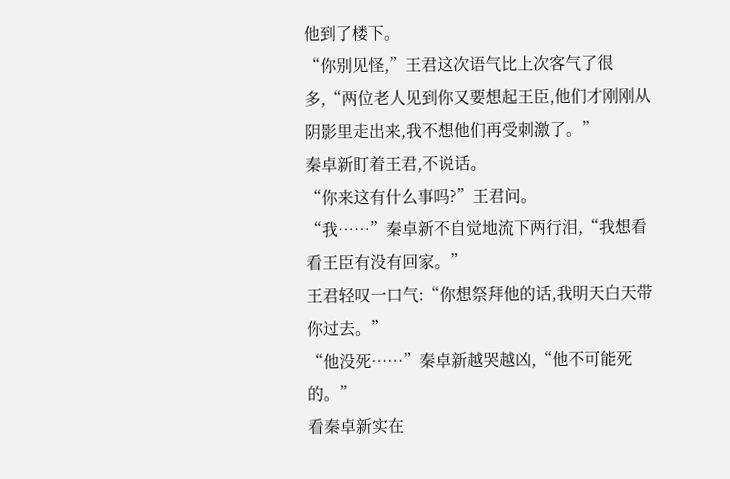他到了楼下。
“你别见怪,”王君这次语气比上次客气了很多,“两位老人见到你又要想起王臣,他们才刚刚从阴影里走出来,我不想他们再受刺激了。”
秦卓新盯着王君,不说话。
“你来这有什么事吗?”王君问。
“我……”秦卓新不自觉地流下两行泪,“我想看看王臣有没有回家。”
王君轻叹一口气:“你想祭拜他的话,我明天白天带你过去。”
“他没死……”秦卓新越哭越凶,“他不可能死的。”
看秦卓新实在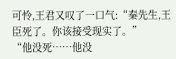可怜,王君又叹了一口气:“秦先生,王臣死了。你该接受现实了。”
“他没死……他没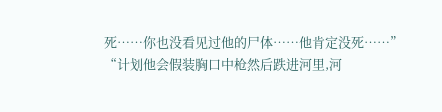死……你也没看见过他的尸体……他肯定没死……”
“计划他会假装胸口中枪然后跌进河里,河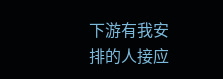下游有我安排的人接应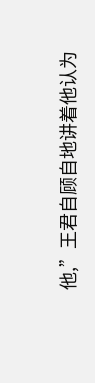他,”王君自顾自地讲着他认为